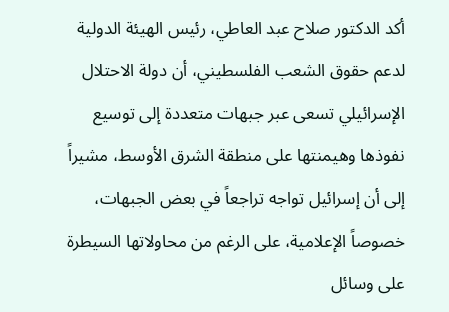أكد الدكتور صلاح عبد العاطي، رئيس الهيئة الدولية لدعم حقوق الشعب الفلسطيني، أن دولة الاحتلال الإسرائيلي تسعى عبر جبهات متعددة إلى توسيع نفوذها وهيمنتها على منطقة الشرق الأوسط، مشيراً إلى أن إسرائيل تواجه تراجعاً في بعض الجبهات، خصوصاً الإعلامية، على الرغم من محاولاتها السيطرة على وسائل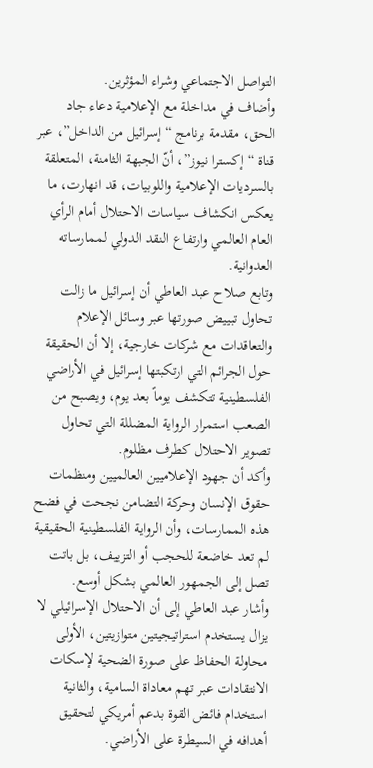التواصل الاجتماعي وشراء المؤثرين.
وأضاف في مداخلة مع الإعلامية دعاء جاد الحق، مقدمة برنامج “إسرائيل من الداخل”، عبر قناة “إكسترا نيوز”، أنّ الجبهة الثامنة، المتعلقة بالسرديات الإعلامية واللوبيات، قد انهارت، ما يعكس انكشاف سياسات الاحتلال أمام الرأي العام العالمي وارتفاع النقد الدولي لممارساته العدوانية.
وتابع صلاح عبد العاطي أن إسرائيل ما زالت تحاول تبييض صورتها عبر وسائل الإعلام والتعاقدات مع شركات خارجية، إلا أن الحقيقة حول الجرائم التي ارتكبتها إسرائيل في الأراضي الفلسطينية تتكشف يوماً بعد يوم، ويصبح من الصعب استمرار الرواية المضللة التي تحاول تصوير الاحتلال كطرف مظلوم.
وأكد أن جهود الإعلاميين العالميين ومنظمات حقوق الإنسان وحركة التضامن نجحت في فضح هذه الممارسات، وأن الرواية الفلسطينية الحقيقية لم تعد خاضعة للحجب أو التزييف، بل باتت تصل إلى الجمهور العالمي بشكل أوسع.
وأشار عبد العاطي إلى أن الاحتلال الإسرائيلي لا يزال يستخدم استراتيجيتين متوازيتين، الأولى محاولة الحفاظ على صورة الضحية لإسكات الانتقادات عبر تهم معاداة السامية، والثانية استخدام فائض القوة بدعم أمريكي لتحقيق أهدافه في السيطرة على الأراضي.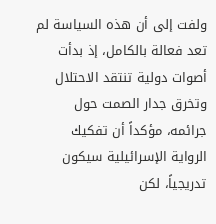ولفت إلى أن هذه السياسة لم تعد فعالة بالكامل، إذ بدأت أصوات دولية تنتقد الاحتلال وتخرق جدار الصمت حول جرائمه، مؤكداً أن تفكيك الرواية الإسرائيلية سيكون تدريجياً، لكن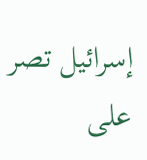إسرائيل تصر على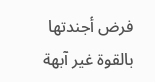فرض أجندتها بالقوة غير آبهة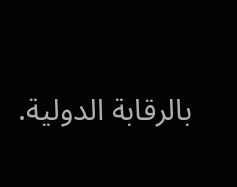بالرقابة الدولية.